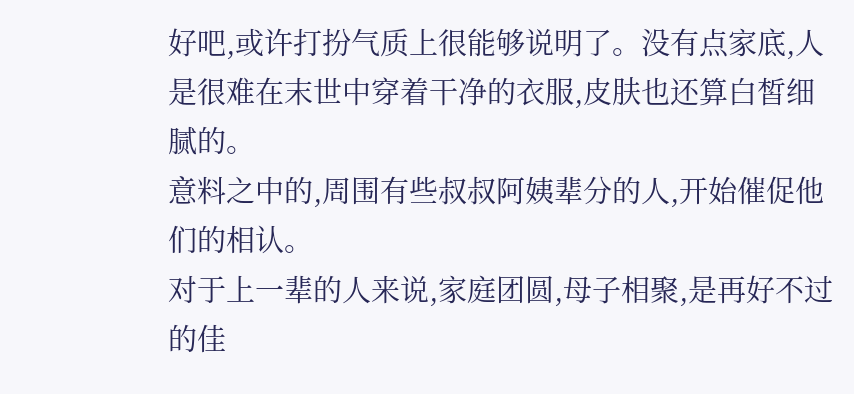好吧,或许打扮气质上很能够说明了。没有点家底,人是很难在末世中穿着干净的衣服,皮肤也还算白皙细腻的。
意料之中的,周围有些叔叔阿姨辈分的人,开始催促他们的相认。
对于上一辈的人来说,家庭团圆,母子相聚,是再好不过的佳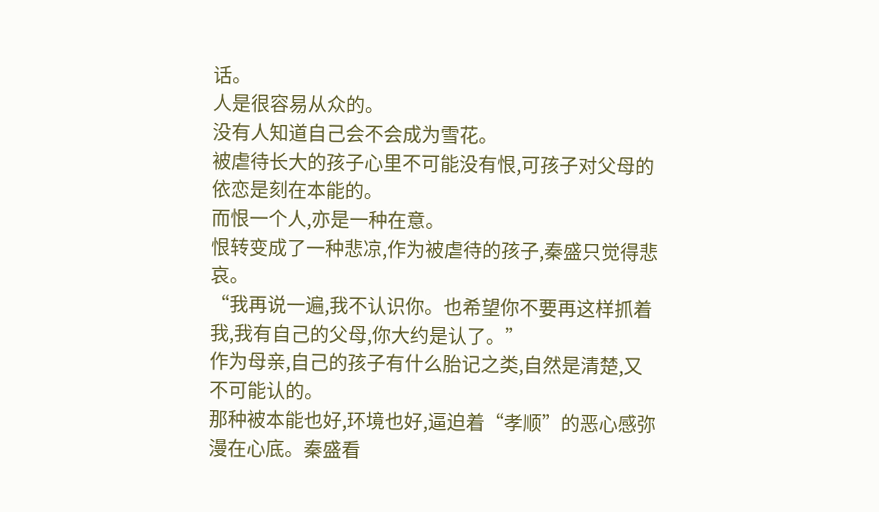话。
人是很容易从众的。
没有人知道自己会不会成为雪花。
被虐待长大的孩子心里不可能没有恨,可孩子对父母的依恋是刻在本能的。
而恨一个人,亦是一种在意。
恨转变成了一种悲凉,作为被虐待的孩子,秦盛只觉得悲哀。
“我再说一遍,我不认识你。也希望你不要再这样抓着我,我有自己的父母,你大约是认了。”
作为母亲,自己的孩子有什么胎记之类,自然是清楚,又不可能认的。
那种被本能也好,环境也好,逼迫着“孝顺”的恶心感弥漫在心底。秦盛看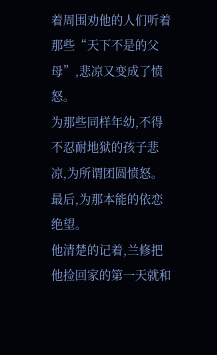着周围劝他的人们听着那些“天下不是的父母”,悲凉又变成了愤怒。
为那些同样年幼,不得不忍耐地狱的孩子悲凉,为所谓团圆愤怒。
最后,为那本能的依恋绝望。
他清楚的记着,兰修把他捡回家的第一天就和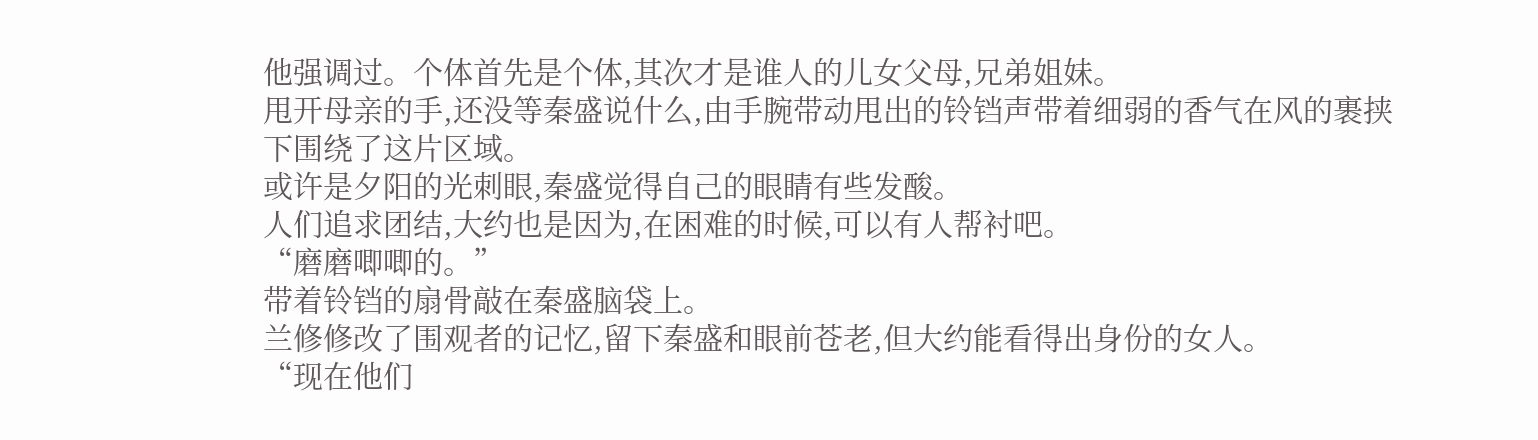他强调过。个体首先是个体,其次才是谁人的儿女父母,兄弟姐妹。
甩开母亲的手,还没等秦盛说什么,由手腕带动甩出的铃铛声带着细弱的香气在风的裹挟下围绕了这片区域。
或许是夕阳的光刺眼,秦盛觉得自己的眼睛有些发酸。
人们追求团结,大约也是因为,在困难的时候,可以有人帮衬吧。
“磨磨唧唧的。”
带着铃铛的扇骨敲在秦盛脑袋上。
兰修修改了围观者的记忆,留下秦盛和眼前苍老,但大约能看得出身份的女人。
“现在他们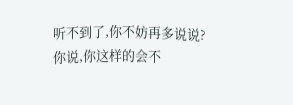听不到了,你不妨再多说说?
你说,你这样的会不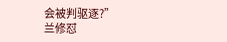会被判驱逐?”
兰修怼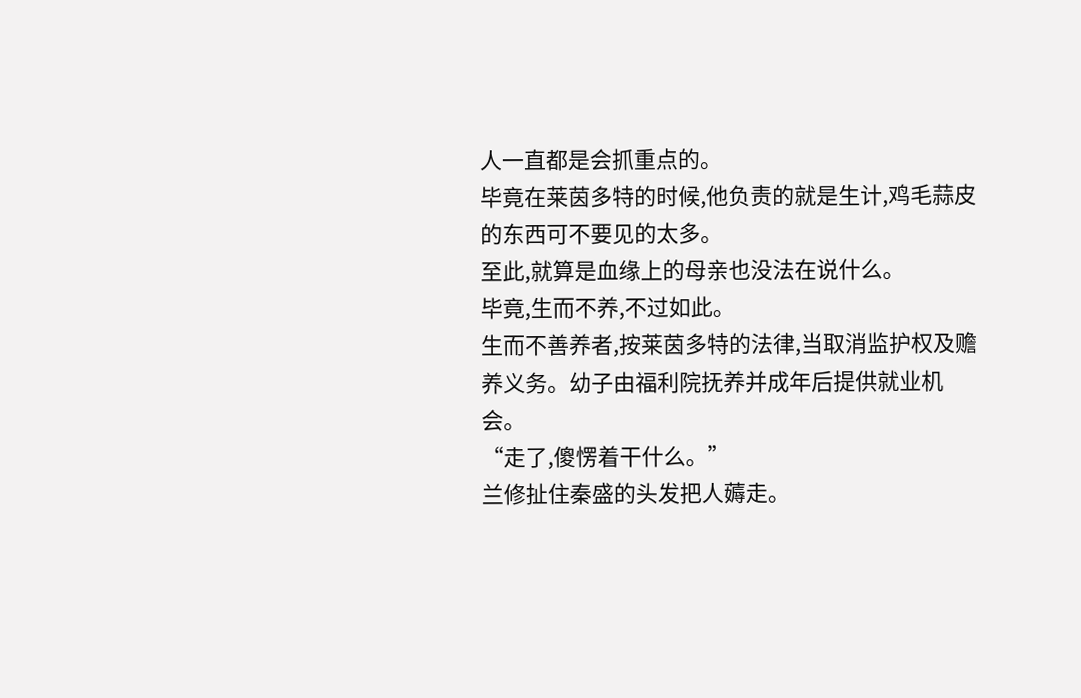人一直都是会抓重点的。
毕竟在莱茵多特的时候,他负责的就是生计,鸡毛蒜皮的东西可不要见的太多。
至此,就算是血缘上的母亲也没法在说什么。
毕竟,生而不养,不过如此。
生而不善养者,按莱茵多特的法律,当取消监护权及赡养义务。幼子由福利院抚养并成年后提供就业机会。
“走了,傻愣着干什么。”
兰修扯住秦盛的头发把人薅走。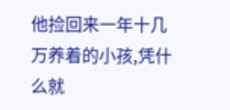他捡回来一年十几万养着的小孩,凭什么就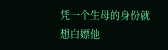凭一个生母的身份就想白嫖他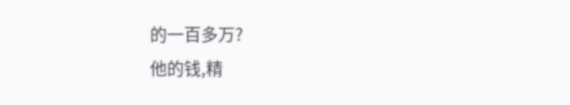的一百多万?
他的钱,精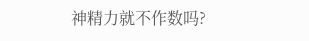神精力就不作数吗?